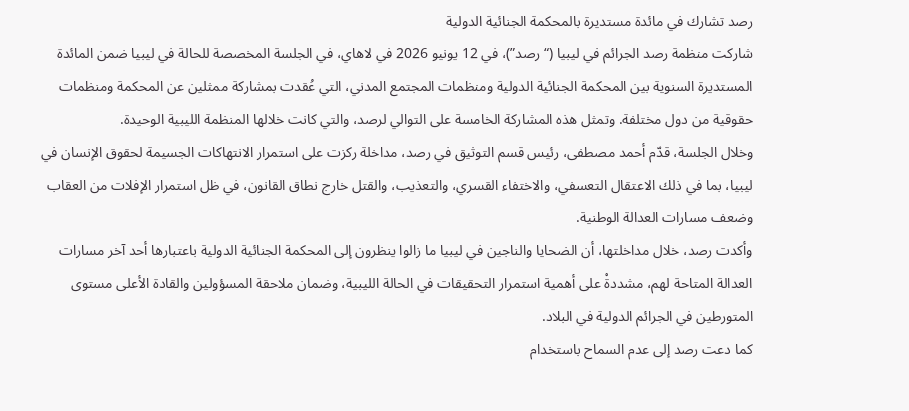رصد تشارك في مائدة مستديرة بالمحكمة الجنائية الدولية
شاركت منظمة رصد الجرائم في ليبيا (“رصد”)، في 12 يونيو 2026 في لاهاي، في الجلسة المخصصة للحالة في ليبيا ضمن المائدة المستديرة السنوية بين المحكمة الجنائية الدولية ومنظمات المجتمع المدني، التي عُقدت بمشاركة ممثلين عن المحكمة ومنظمات حقوقية من دول مختلفة. وتمثل هذه المشاركة الخامسة على التوالي لرصد، والتي كانت خلالها المنظمة الليبية الوحيدة.
وخلال الجلسة، قدّم أحمد مصطفى، رئيس قسم التوثيق في رصد، مداخلة ركزت على استمرار الانتهاكات الجسيمة لحقوق الإنسان في ليبيا، بما في ذلك الاعتقال التعسفي، والاختفاء القسري، والتعذيب، والقتل خارج نطاق القانون، في ظل استمرار الإفلات من العقاب وضعف مسارات العدالة الوطنية.
وأكدت رصد، خلال مداخلتها، أن الضحايا والناجين في ليبيا ما زالوا ينظرون إلى المحكمة الجنائية الدولية باعتبارها أحد آخر مسارات العدالة المتاحة لهم، مشددةْ على أهمية استمرار التحقيقات في الحالة الليبية، وضمان ملاحقة المسؤولين والقادة الأعلى مستوى المتورطين في الجرائم الدولية في البلاد.
كما دعت رصد إلى عدم السماح باستخدام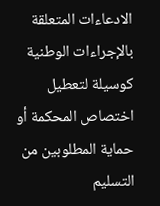الادعاءات المتعلقة بالإجراءات الوطنية كوسيلة لتعطيل اختصاص المحكمة أو حماية المطلوبين من التسليم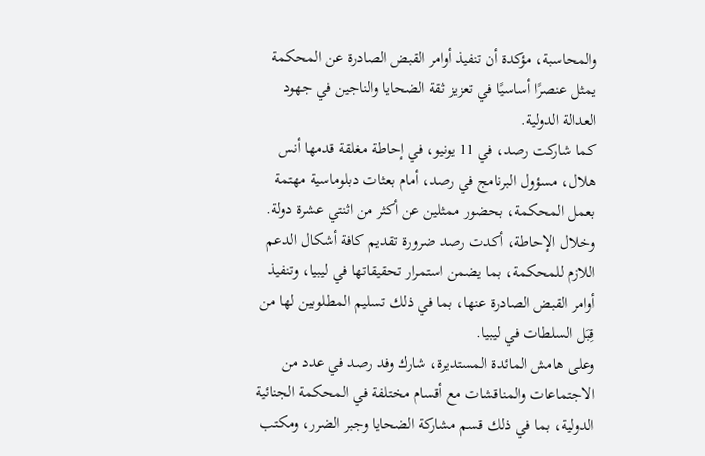والمحاسبة، مؤكدة أن تنفيذ أوامر القبض الصادرة عن المحكمة يمثل عنصرًا أساسيًا في تعزيز ثقة الضحايا والناجين في جهود العدالة الدولية.
كما شاركت رصد، في 11 يونيو، في إحاطة مغلقة قدمها أنس هلال، مسؤول البرنامج في رصد، أمام بعثات دبلوماسية مهتمة بعمل المحكمة، بحضور ممثلين عن أكثر من اثنتي عشرة دولة. وخلال الإحاطة، أكدت رصد ضرورة تقديم كافة أشكال الدعم اللازم للمحكمة، بما يضمن استمرار تحقيقاتها في ليبيا، وتنفيذ أوامر القبض الصادرة عنها، بما في ذلك تسليم المطلوبين لها من قِبَل السلطات في ليبيا.
وعلى هامش المائدة المستديرة، شارك وفد رصد في عدد من الاجتماعات والمناقشات مع أقسام مختلفة في المحكمة الجنائية الدولية، بما في ذلك قسم مشاركة الضحايا وجبر الضرر، ومكتب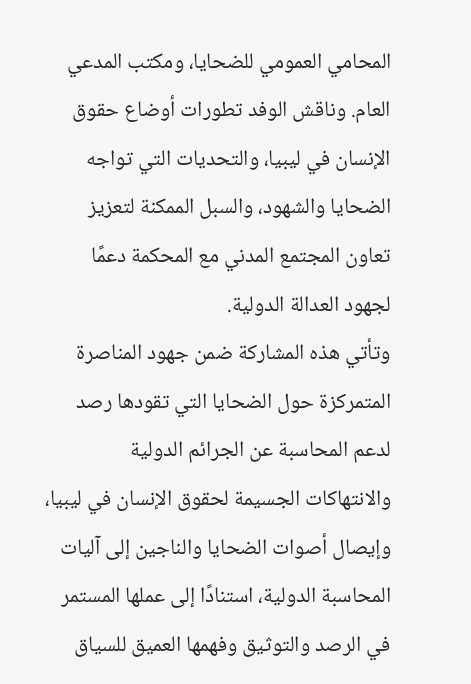المحامي العمومي للضحايا، ومكتب المدعي العام. وناقش الوفد تطورات أوضاع حقوق الإنسان في ليبيا، والتحديات التي تواجه الضحايا والشهود، والسبل الممكنة لتعزيز تعاون المجتمع المدني مع المحكمة دعمًا لجهود العدالة الدولية.
وتأتي هذه المشاركة ضمن جهود المناصرة المتمركزة حول الضحايا التي تقودها رصد لدعم المحاسبة عن الجرائم الدولية والانتهاكات الجسيمة لحقوق الإنسان في ليبيا، وإيصال أصوات الضحايا والناجين إلى آليات المحاسبة الدولية، استنادًا إلى عملها المستمر في الرصد والتوثيق وفهمها العميق للسياق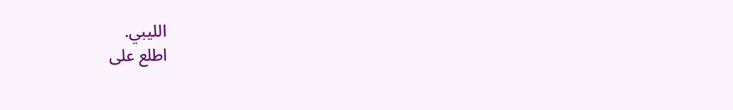الليبي.
اطلع على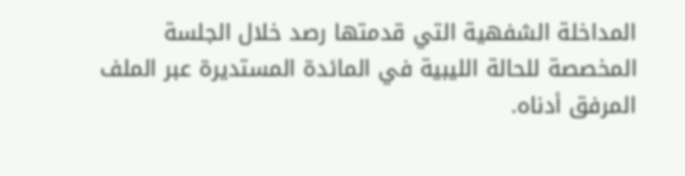المداخلة الشفهية التي قدمتها رصد خلال الجلسة المخصصة للحالة الليبية في المائدة المستديرة عبر الملف المرفق أدناه.